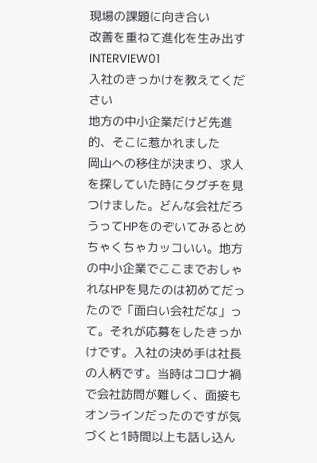現場の課題に向き合い
改善を重ねて進化を生み出す
INTERVIEW01
入社のきっかけを教えてください
地方の中小企業だけど先進的、そこに惹かれました
岡山への移住が決まり、求人を探していた時にタグチを見つけました。どんな会社だろうってHPをのぞいてみるとめちゃくちゃカッコいい。地方の中小企業でここまでおしゃれなHPを見たのは初めてだったので「面白い会社だな」って。それが応募をしたきっかけです。入社の決め手は社長の人柄です。当時はコロナ禍で会社訪問が難しく、面接もオンラインだったのですが気づくと1時間以上も話し込ん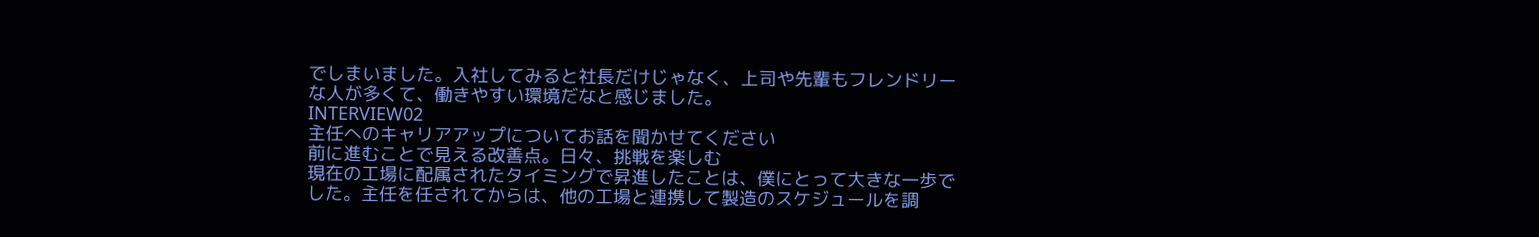でしまいました。入社してみると社長だけじゃなく、上司や先輩もフレンドリーな人が多くて、働きやすい環境だなと感じました。
INTERVIEW02
主任へのキャリアアップについてお話を聞かせてください
前に進むことで見える改善点。日々、挑戦を楽しむ
現在の工場に配属されたタイミングで昇進したことは、僕にとって大きな一歩でした。主任を任されてからは、他の工場と連携して製造のスケジュールを調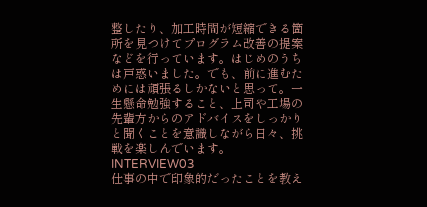整したり、加工時間が短縮できる箇所を見つけてプログラム改善の提案などを行っています。はじめのうちは戸惑いました。でも、前に進むためには頑張るしかないと思って。一生懸命勉強すること、上司や工場の先輩方からのアドバイスをしっかりと聞くことを意識しながら日々、挑戦を楽しんでいます。
INTERVIEW03
仕事の中で印象的だったことを教え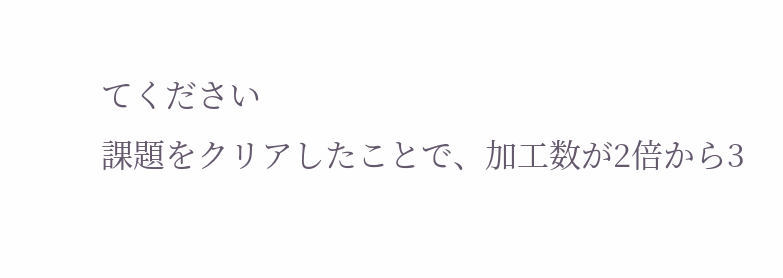てください
課題をクリアしたことで、加工数が2倍から3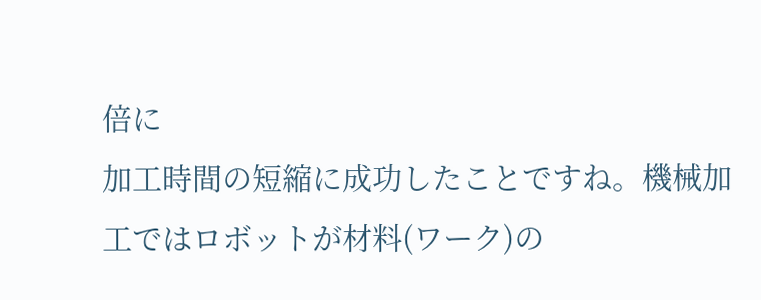倍に
加工時間の短縮に成功したことですね。機械加工ではロボットが材料(ワーク)の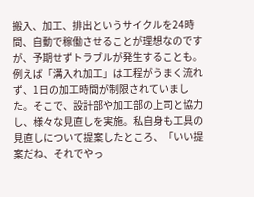搬入、加工、排出というサイクルを24時間、自動で稼働させることが理想なのですが、予期せずトラブルが発生することも。例えば「溝入れ加工」は工程がうまく流れず、1日の加工時間が制限されていました。そこで、設計部や加工部の上司と協力し、様々な見直しを実施。私自身も工具の見直しについて提案したところ、「いい提案だね、それでやっ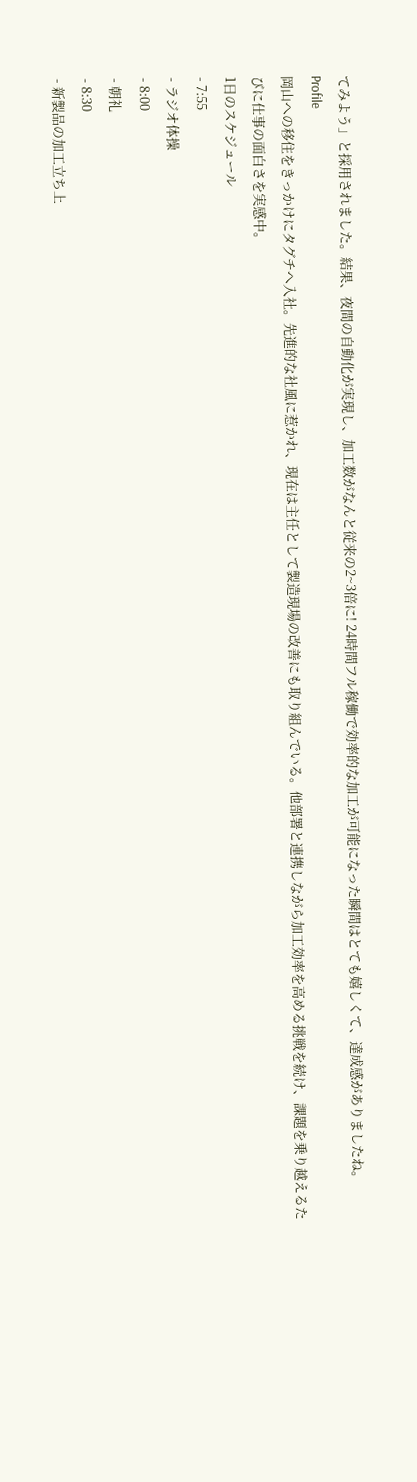てみよう」と採用されました。結果、夜間の自動化が実現し、加工数がなんと従来の2~3倍に! 24時間フル稼働で効率的な加工が可能になった瞬間はとても嬉しくて、達成感がありましたね。
Profile
岡山への移住をきっかけにタグチへ入社。先進的な社風に惹かれ、現在は主任として製造現場の改善にも取り組んでいる。他部署と連携しながら加工効率を高める挑戦を続け、課題を乗り越えるたびに仕事の面白さを実感中。
1日のスケジュール
- 7:55
- ラジオ体操
- 8:00
- 朝礼
- 8:30
- 新製品の加工立ち上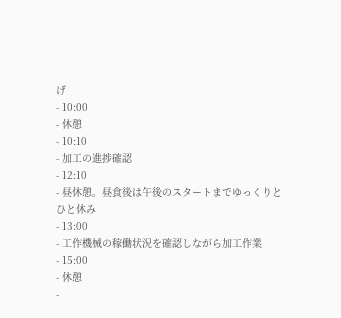げ
- 10:00
- 休憩
- 10:10
- 加工の進捗確認
- 12:10
- 昼休憩。昼食後は午後のスタートまでゆっくりとひと休み
- 13:00
- 工作機械の稼働状況を確認しながら加工作業
- 15:00
- 休憩
-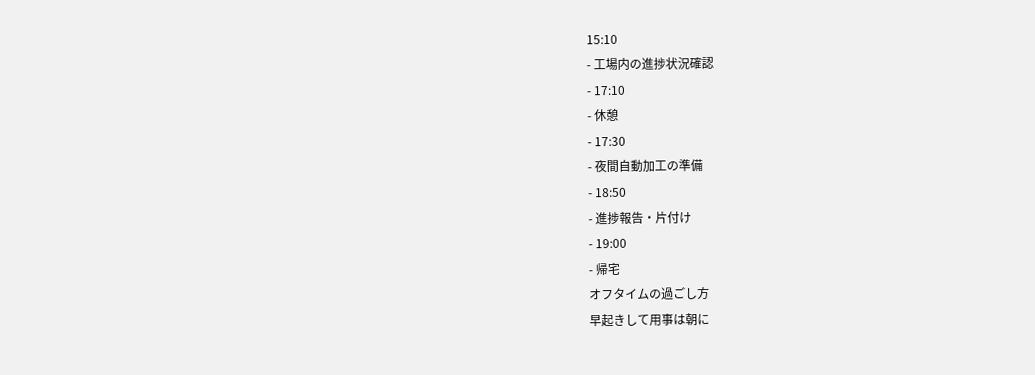15:10
- 工場内の進捗状況確認
- 17:10
- 休憩
- 17:30
- 夜間自動加工の準備
- 18:50
- 進捗報告・片付け
- 19:00
- 帰宅
オフタイムの過ごし方
早起きして用事は朝に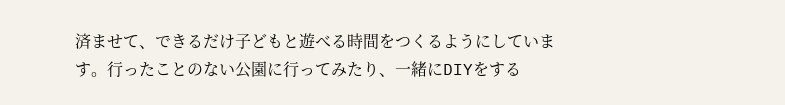済ませて、できるだけ子どもと遊べる時間をつくるようにしています。行ったことのない公園に行ってみたり、一緒にDIYをする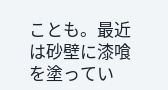ことも。最近は砂壁に漆喰を塗ってい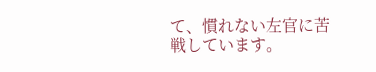て、慣れない左官に苦戦しています。